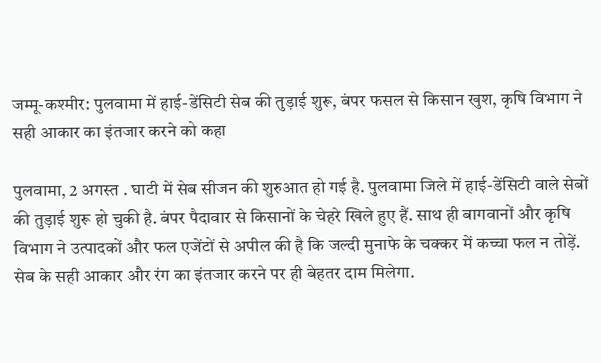जम्मू-कश्मीर: पुलवामा में हाई-डेंसिटी सेब की तुड़ाई शुरू, बंपर फसल से किसान खुश, कृषि विभाग ने सही आकार का इंतजार करने को कहा

पुलवामा, 2 अगस्त . घाटी में सेब सीजन की शुरुआत हो गई है. पुलवामा जिले में हाई-डेंसिटी वाले सेबों की तुड़ाई शुरू हो चुकी है. बंपर पैदावार से किसानों के चेहरे खिले हुए हैं. साथ ही बागवानों और कृषि विभाग ने उत्पादकों और फल एजेंटों से अपील की है कि जल्दी मुनाफे के चक्कर में कच्चा फल न तोड़ें. सेब के सही आकार और रंग का इंतजार करने पर ही बेहतर दाम मिलेगा.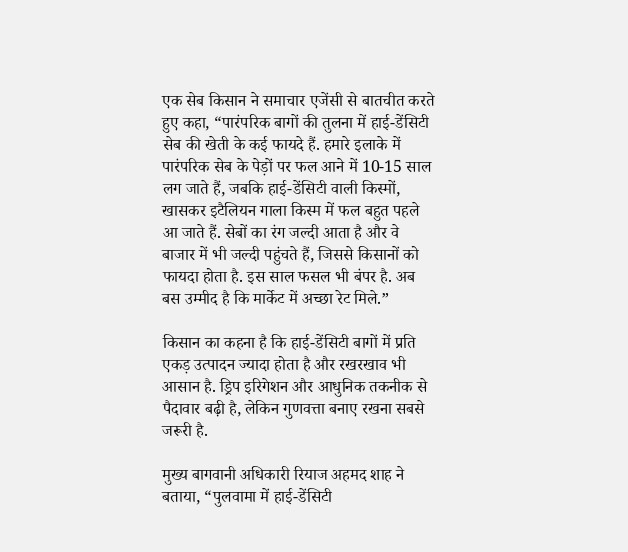एक सेब किसान ने समाचार एजेंसी से बातचीत करते हुए कहा, “पारंपरिक बागों की तुलना में हाई-डेंसिटी सेब की खेती के कई फायदे हैं. हमारे इलाके में पारंपरिक सेब के पेड़ों पर फल आने में 10-15 साल लग जाते हैं, जबकि हाई-डेंसिटी वाली किस्मों, खासकर इटैलियन गाला किस्म में फल बहुत पहले आ जाते हैं. सेबों का रंग जल्दी आता है और वे बाजार में भी जल्दी पहुंचते हैं, जिससे किसानों को फायदा होता है. इस साल फसल भी बंपर है. अब बस उम्मीद है कि मार्केट में अच्छा रेट मिले.”

किसान का कहना है कि हाई-डेंसिटी बागों में प्रति एकड़ उत्पादन ज्यादा होता है और रखरखाव भी आसान है. ड्रिप इरिगेशन और आधुनिक तकनीक से पैदावार बढ़ी है, लेकिन गुणवत्ता बनाए रखना सबसे जरूरी है.

मुख्य बागवानी अधिकारी रियाज अहमद शाह ने बताया, “पुलवामा में हाई-डेंसिटी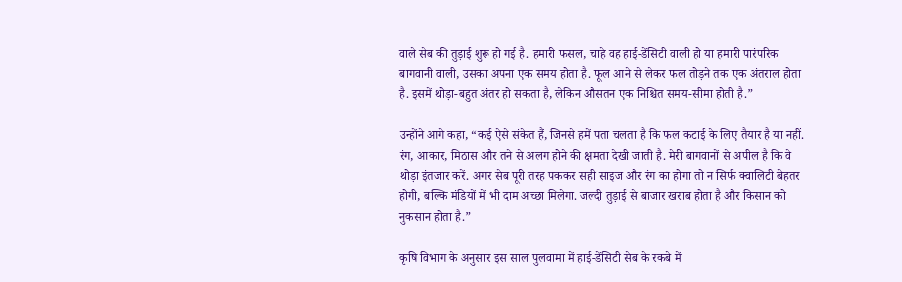वाले सेब की तुड़ाई शुरू हो गई है. हमारी फसल, चाहे वह हाई-डेंसिटी वाली हो या हमारी पारंपरिक बागवानी वाली, उसका अपना एक समय होता है. फूल आने से लेकर फल तोड़ने तक एक अंतराल होता है. इसमें थोड़ा-बहुत अंतर हो सकता है, लेकिन औसतन एक निश्चित समय-सीमा होती है.”

उन्होंने आगे कहा, “कई ऐसे संकेत हैं, जिनसे हमें पता चलता है कि फल कटाई के लिए तैयार है या नहीं. रंग, आकार, मिठास और तने से अलग होने की क्षमता देखी जाती है. मेरी बागवानों से अपील है कि वे थोड़ा इंतजार करें. अगर सेब पूरी तरह पककर सही साइज और रंग का होगा तो न सिर्फ क्वालिटी बेहतर होगी, बल्कि मंडियों में भी दाम अच्छा मिलेगा. जल्दी तुड़ाई से बाजार खराब होता है और किसान को नुकसान होता है.”

कृषि विभाग के अनुसार इस साल पुलवामा में हाई-डेंसिटी सेब के रकबे में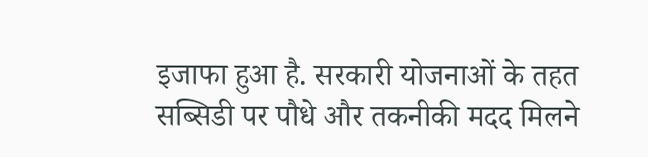इजाफा हुआ है. सरकारी योजनाओं के तहत सब्सिडी पर पौधे और तकनीकी मदद मिलने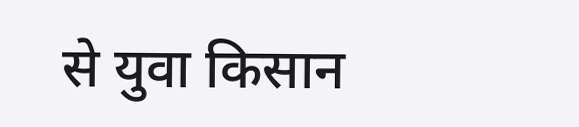से युवा किसान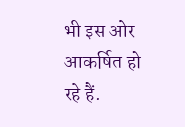भी इस ओर आकर्षित हो रहे हैं.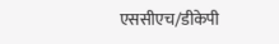एससीएच/डीकेपी